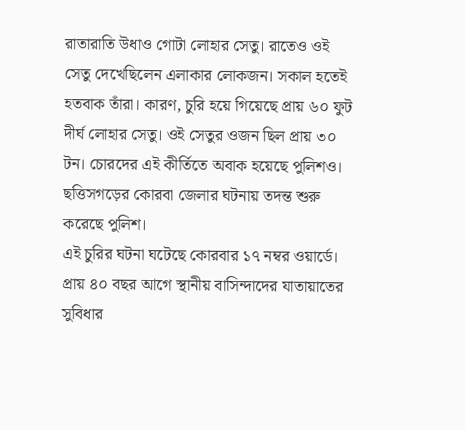রাতারাতি উধাও গোটা লোহার সেতু। রাতেও ওই সেতু দেখেছিলেন এলাকার লোকজন। সকাল হতেই হতবাক তাঁরা। কারণ, চুরি হয়ে গিয়েছে প্রায় ৬০ ফুট দীর্ঘ লোহার সেতু। ওই সেতুর ওজন ছিল প্রায় ৩০ টন। চোরদের এই কীর্তিতে অবাক হয়েছে পুলিশও। ছত্তিসগড়ের কোরবা জেলার ঘটনায় তদন্ত শুরু করেছে পুলিশ।
এই চুরির ঘটনা ঘটেছে কোরবার ১৭ নম্বর ওয়ার্ডে। প্রায় ৪০ বছর আগে স্থানীয় বাসিন্দাদের যাতায়াতের সুবিধার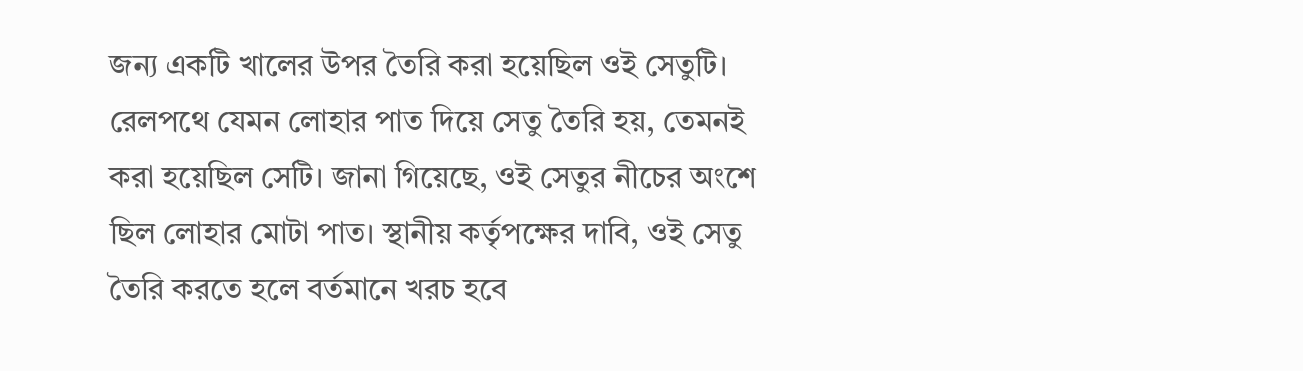জন্য একটি খালের উপর তৈরি করা হয়েছিল ওই সেতুটি। রেলপথে যেমন লোহার পাত দিয়ে সেতু তৈরি হয়, তেমনই করা হয়েছিল সেটি। জানা গিয়েছে, ওই সেতুর নীচের অংশে ছিল লোহার মোটা পাত। স্থানীয় কর্তৃপক্ষের দাবি, ওই সেতু তৈরি করতে হলে বর্তমানে খরচ হবে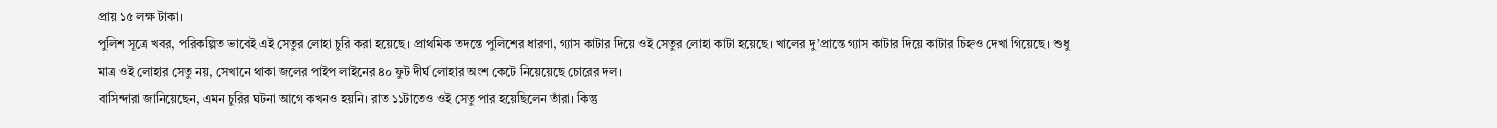প্রায় ১৫ লক্ষ টাকা।
পুলিশ সূত্রে খবর, পরিকল্পিত ভাবেই এই সেতুর লোহা চুরি করা হয়েছে। প্রাথমিক তদন্তে পুলিশের ধারণা, গ্যাস কাটার দিয়ে ওই সেতুর লোহা কাটা হয়েছে। খালের দু’প্রান্তে গ্যাস কাটার দিয়ে কাটার চিহ্নও দেখা গিয়েছে। শুধু মাত্র ওই লোহার সেতু নয়, সেখানে থাকা জলের পাইপ লাইনের ৪০ ফুট দীর্ঘ লোহার অংশ কেটে নিয়েয়েছে চোরের দল।
বাসিন্দারা জানিয়েছেন, এমন চুরির ঘটনা আগে কখনও হয়নি। রাত ১১টাতেও ওই সেতু পার হয়েছিলেন তাঁরা। কিন্তু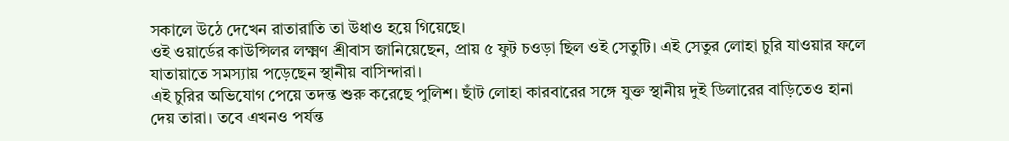সকালে উঠে দেখেন রাতারাতি তা উধাও হয়ে গিয়েছে।
ওই ওয়ার্ডের কাউন্সিলর লক্ষ্মণ শ্রীবাস জানিয়েছেন, প্রায় ৫ ফুট চওড়া ছিল ওই সেতুটি। এই সেতুর লোহা চুরি যাওয়ার ফলে যাতায়াতে সমস্যায় পড়েছেন স্থানীয় বাসিন্দারা।
এই চুরির অভিযোগ পেয়ে তদন্ত শুরু করেছে পুলিশ। ছাঁট লোহা কারবারের সঙ্গে যুক্ত স্থানীয় দুই ডিলারের বাড়িতেও হানা দেয় তারা। তবে এখনও পর্যন্ত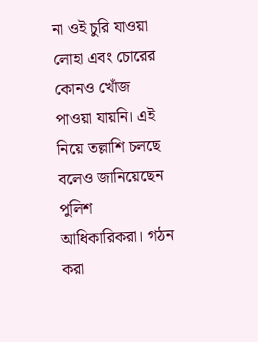না ওই চুরি যাওয়া লোহা এবং চোরের কোনও খোঁজ পাওয়া যায়নি। এই নিয়ে তল্লাশি চলছে বলেও জানিয়েছেন পুলিশ আধিকারিকরা। গঠন করা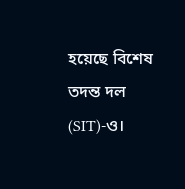হয়েছে বিশেষ তদন্ত দল (SIT)-ও।